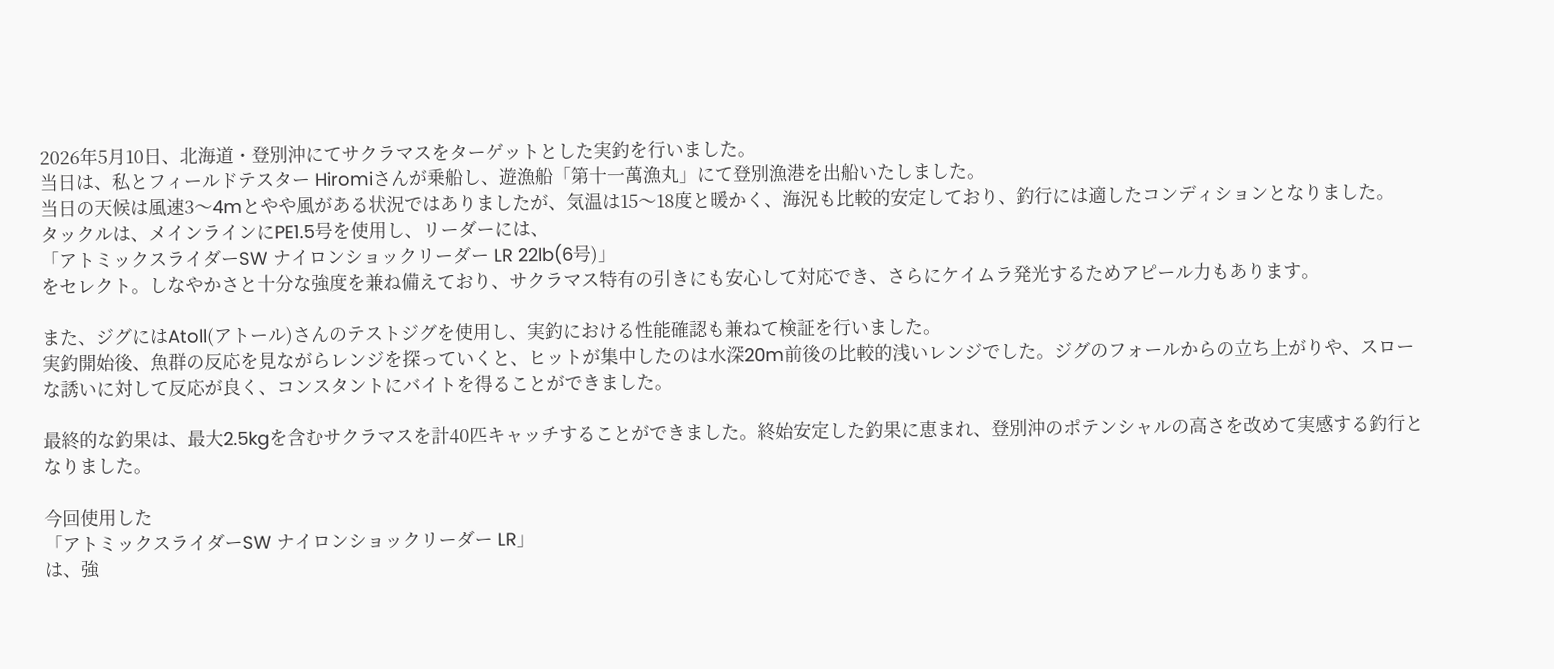2026年5月10日、北海道・登別沖にてサクラマスをターゲットとした実釣を行いました。
当日は、私とフィールドテスター Hiromiさんが乗船し、遊漁船「第十一萬漁丸」にて登別漁港を出船いたしました。
当日の天候は風速3〜4mとやや風がある状況ではありましたが、気温は15〜18度と暖かく、海況も比較的安定しており、釣行には適したコンディションとなりました。
タックルは、メインラインにPE1.5号を使用し、リーダーには、
「アトミックスライダーSW ナイロンショックリーダー LR 22lb(6号)」
をセレクト。しなやかさと十分な強度を兼ね備えており、サクラマス特有の引きにも安心して対応でき、さらにケイムラ発光するためアピール力もあります。

また、ジグにはAtoll(アトール)さんのテストジグを使用し、実釣における性能確認も兼ねて検証を行いました。
実釣開始後、魚群の反応を見ながらレンジを探っていくと、ヒットが集中したのは水深20m前後の比較的浅いレンジでした。ジグのフォールからの立ち上がりや、スローな誘いに対して反応が良く、コンスタントにバイトを得ることができました。

最終的な釣果は、最大2.5kgを含むサクラマスを計40匹キャッチすることができました。終始安定した釣果に恵まれ、登別沖のポテンシャルの高さを改めて実感する釣行となりました。

今回使用した
「アトミックスライダーSW ナイロンショックリーダー LR」
は、強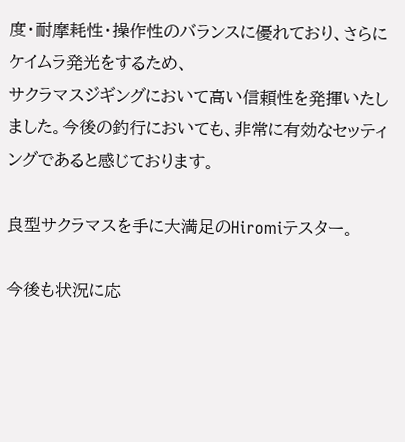度・耐摩耗性・操作性のバランスに優れており、さらにケイムラ発光をするため、
サクラマスジギングにおいて高い信頼性を発揮いたしました。今後の釣行においても、非常に有効なセッティングであると感じております。

良型サクラマスを手に大満足のHiromiテスター。

今後も状況に応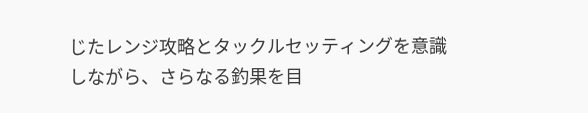じたレンジ攻略とタックルセッティングを意識しながら、さらなる釣果を目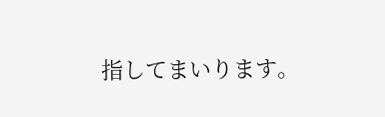指してまいります。